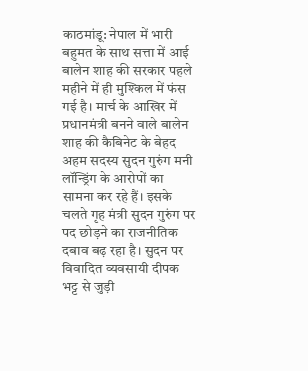काठमांडू: नेपाल में भारी बहुमत के साथ सत्ता में आई बालेन शाह की सरकार पहले महीने में ही मुश्किल में फंस गई है। मार्च के आखिर में प्रधानमंत्री बनने वाले बालेन शाह की कैबिनेट के बेहद अहम सदस्य सुदन गुरुंग मनी लॉन्ड्रिंग के आरोपों का सामना कर रहे हैं। इसके चलते गृह मंत्री सुदन गुरुंग पर पद छोड़ने का राजनीतिक दबाव बढ़ रहा है। सुदन पर विवादित व्यवसायी दीपक भट्ट से जुड़ी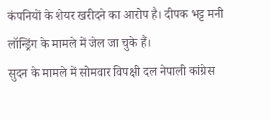कंपनियों के शेयर खरीदने का आरोप है। दीपक भट्ट मनी लॉन्ड्रिंग के मामले में जेल जा चुके हैं।
सुदन के मामले में सोमवार विपक्षी दल नेपाली कांग्रेस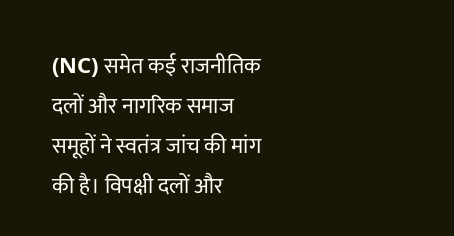(NC) समेत कई राजनीतिक दलों और नागरिक समाज समूहों ने स्वतंत्र जांच की मांग की है। विपक्षी दलों और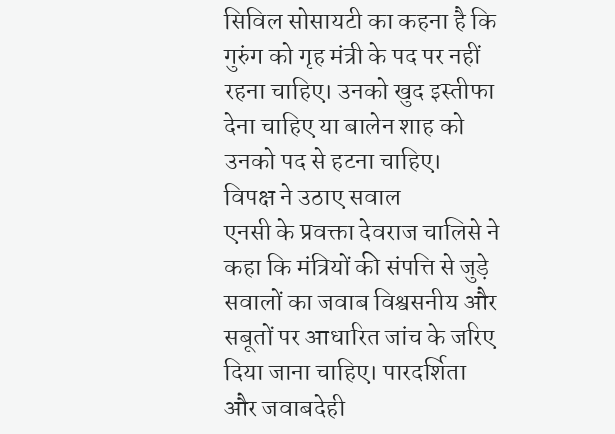सिविल सोसायटी का कहना है कि गुरुंग को गृह मंत्री के पद पर नहीं रहना चाहिए। उनको खुद इस्तीफा देना चाहिए या बालेन शाह को उनको पद से हटना चाहिए।
विपक्ष ने उठाए सवाल
एनसी के प्रवक्ता देवराज चालिसे ने कहा कि मंत्रियों की संपत्ति से जुड़े सवालों का जवाब विश्वसनीय और सबूतों पर आधारित जांच के जरिए दिया जाना चाहिए। पारदर्शिता और जवाबदेही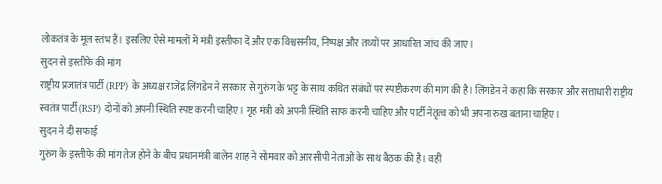लोकतंत्र के मूल स्तंभ हैं। इसलिए ऐसे मामलों में मंत्री इस्तीफा दें और एक विश्वसनीय, निष्पक्ष और तथ्यों पर आधारित जांच की जाए।
सुदन से इस्तीफे की मांग
राष्ट्रीय प्रजातंत्र पार्टी (RPP) के अध्यक्ष राजेंद्र लिंगडेन ने सरकार से गुरुंग के भट्ट के साथ कथित संबंधों पर स्पष्टीकरण की मांग की है। लिंगडेन ने कहा कि सरकार और सत्ताधारी राष्ट्रीय स्वतंत्र पार्टी (RSP) दोनों को अपनी स्थिति स्पष्ट करनी चाहिए। गृह मंत्री को अपनी स्थिति साफ करनी चाहिए और पार्टी नेतृत्व को भी अपना रुख बताना चाहिए।
सुदन ने दी सफाई
गुरुंग के इस्तीफे की मांग तेज होने के बीच प्रधानमंत्री बालेन शाह ने सोमवार को आरसीपी नेताओं के साथ बैठक की है। वहीं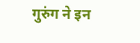गुरुंग ने इन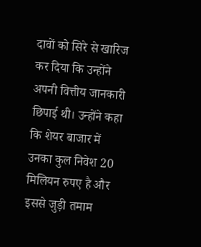दावों को सिरे से खारिज कर दिया कि उन्होंने अपनी वित्तीय जानकारी छिपाई थी। उन्होंने कहा कि शेयर बाजार में उनका कुल निवेश 20 मिलियन रुपए है और इससे जुड़ी तमाम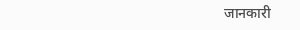जानकारी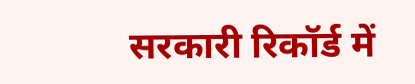सरकारी रिकॉर्ड में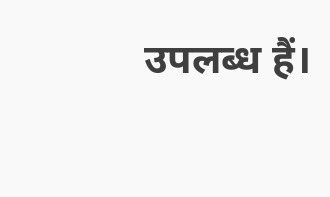उपलब्ध हैं।